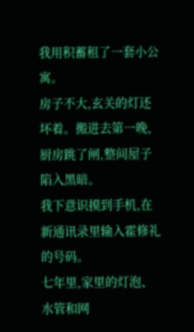我用积蓄租了一套小公寓。
房子不大,玄关的灯还坏着。搬进去第一晚,厨房跳了闸,整间屋子陷入黑暗。
我下意识摸到手机,在新通讯录里输入霍修礼的号码。
七年里,家里的灯泡、水管和网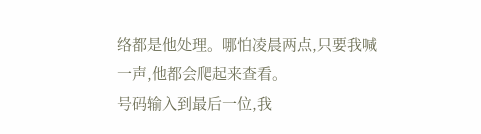络都是他处理。哪怕凌晨两点,只要我喊一声,他都会爬起来查看。
号码输入到最后一位,我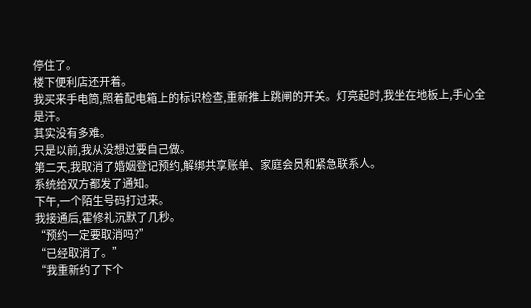停住了。
楼下便利店还开着。
我买来手电筒,照着配电箱上的标识检查,重新推上跳闸的开关。灯亮起时,我坐在地板上,手心全是汗。
其实没有多难。
只是以前,我从没想过要自己做。
第二天,我取消了婚姻登记预约,解绑共享账单、家庭会员和紧急联系人。
系统给双方都发了通知。
下午,一个陌生号码打过来。
我接通后,霍修礼沉默了几秒。
“预约一定要取消吗?”
“已经取消了。”
“我重新约了下个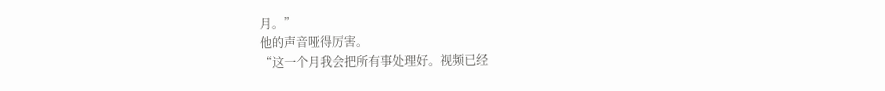月。”
他的声音哑得厉害。
“这一个月我会把所有事处理好。视频已经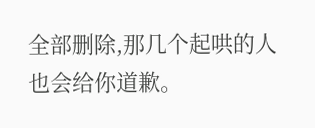全部删除,那几个起哄的人也会给你道歉。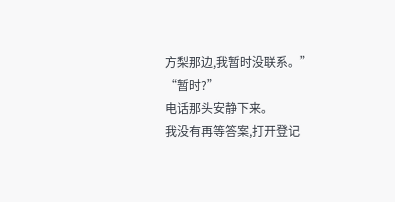方梨那边,我暂时没联系。”
“暂时?”
电话那头安静下来。
我没有再等答案,打开登记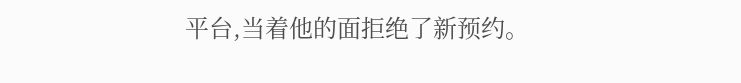平台,当着他的面拒绝了新预约。